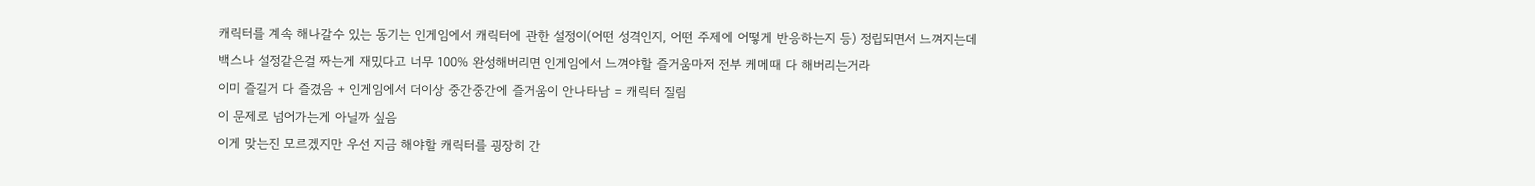캐릭터를 계속 해나갈수 있는 동기는 인게임에서 캐릭터에 관한 설정이(어떤 성격인지, 어떤 주제에 어떻게 반응하는지 등) 정립되면서 느껴지는데
백스나 설정같은걸 짜는게 재밌다고 너무 100% 완성해버리면 인게임에서 느껴야할 즐거움마저 전부 케메때 다 해버리는거라
이미 즐길거 다 즐겼음 + 인게임에서 더이상 중간중간에 즐거움이 안나타남 = 캐릭터 질림
이 문제로 넘어가는게 아닐까 싶음
이게 맞는진 모르겠지만 우선 지금 해야할 캐릭터를 굉장히 간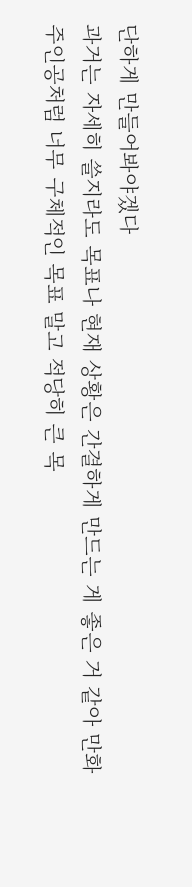단하게 만들어봐야겠다
과거는 자세히 쓸지라도 목표나 현재 상황은 간결하게 만드는 게 좋은 거 같아 만화 주인공처럼 너무 구체적인 목표 말고 적당히 큰 목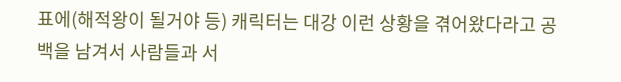표에(해적왕이 될거야 등) 캐릭터는 대강 이런 상황을 겪어왔다라고 공백을 남겨서 사람들과 서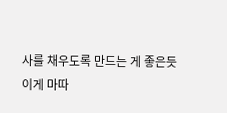사를 채우도록 만드는 게 좋은듯
이게 마따